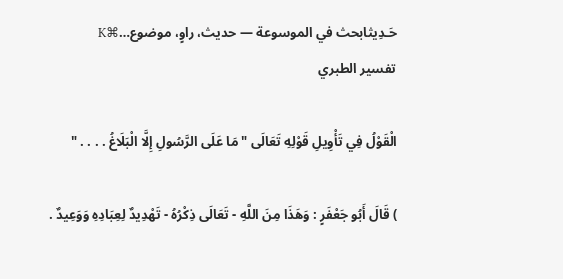حَـدِيثابحث في الموسوعة — حديث، راوٍ، موضوع…⌘K
تفسير الطبري

الْقَوْلُ فِي تَأْوِيلِ قَوْلِهِ تَعَالَى " مَا عَلَى الرَّسُولِ إِلَّا الْبَلَاغُ . . . . "

) قَالَ أَبُو جَعْفَرٍ : وَهَذَا مِنَ اللَّهِ - تَعَالَى ذِكْرُهُ - تَهْدِيدٌ لِعِبَادِهِ وَوَعِيدٌ .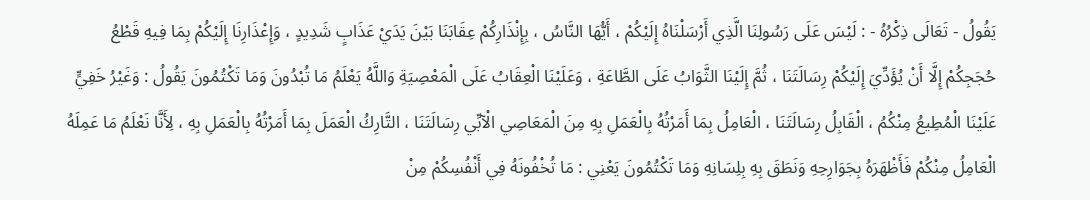يَقُولُ - تَعَالَى ذِكْرُهُ - : لَيْسَ عَلَى رَسُولِنَا الَّذِي أَرْسَلْنَاهُ إِلَيْكُمْ ، أَيُّهَا النَّاسُ ، بِإِنْذَارِكُمْ عِقَابَنَا بَيْنَ يَدَيْ عَذَابٍ شَدِيدٍ ، وَإِعْذَارِنَا إِلَيْكُمْ بِمَا فِيهِ قَطْعُ حُجَجِكُمْ إِلَّا أَنْ يُؤَدِّيَ إِلَيْكُمْ رِسَالَتَنَا ، ثُمَّ إِلَيْنَا الثَّوَابُ عَلَى الطَّاعَةِ ، وَعَلَيْنَا الْعِقَابُ عَلَى الْمَعْصِيَةِ وَاللَّهُ يَعْلَمُ مَا تُبْدُونَ وَمَا تَكْتُمُونَ يَقُولُ : وَغَيْرُ خَفِيٍّ عَلَيْنَا الْمُطِيعُ مِنْكُمُ ، الْقَابِلُ رِسَالَتَنَا ، الْعَامِلُ بِمَا أَمَرْتُهُ بِالْعَمَلِ بِهِ مِنَ الْمَعَاصِي الْآبِّي رِسَالَتَنَا ، التَّارِكُ الْعَمَلَ بِمَا أَمَرْتُهُ بِالْعَمَلِ بِهِ ، لِأَنَّا نَعْلَمُ مَا عَمِلَهُ الْعَامِلُ مِنْكُمْ فَأَظْهَرَهُ بِجَوَارِحِهِ وَنَطَقَ بِهِ بِلِسَانِهِ وَمَا تَكْتُمُونَ يَعْنِي : مَا تُخْفُونَهُ فِي أَنْفُسِكُمْ مِنْ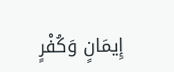إِيمَانٍ وَكُفْرٍ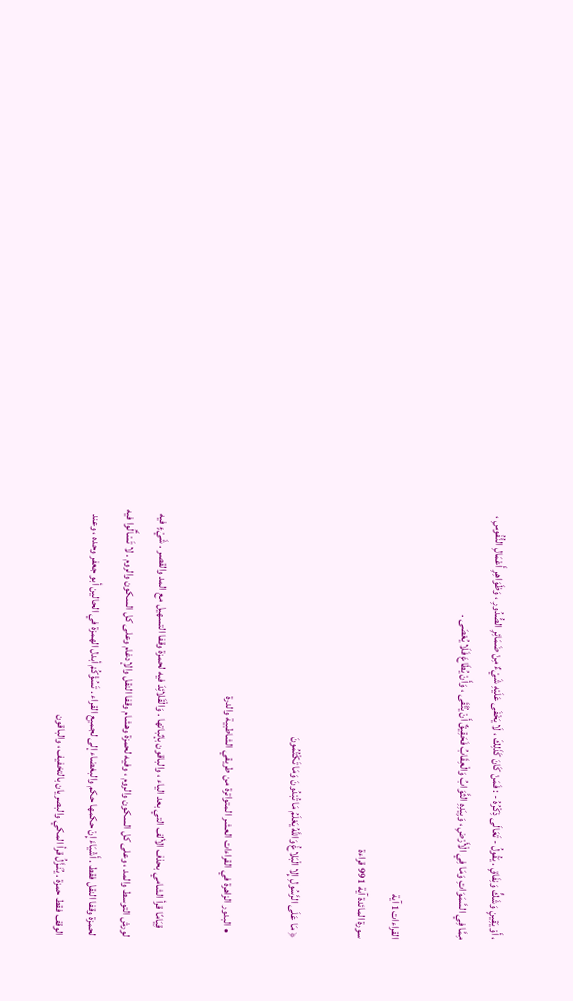، أَوْ يَقِينٍ وَشَكٍّ وَنِفَاقٍ . يَقُولُ - تَعَالَى ذِكْرُهُ - : فَمَنْ كَانَ كَذَلِكَ ، لَا يَخْفَى عَلَيْهِ شَيْءٌ مِنْ ضَمَائِرِ الصُّدُورِ ، وَظَوَاهِرِ أَعْمَالِ النُّفُوسِ ، مِمَّا فِي السَّمَوَاتِ وَمَا فِي الْأَرْضِ ، وَبِيَدِهِ الثَّوَابُ وَالْعِقَابُ فَحَقِيقٌ أَنْ يُتَّقَى ، وَأَنْ يُطَاعَ فَلَا يُعْصَى .

القراءات1 آية
سورة المائدة آية 991 قراءة

﴿ مَا عَلَى الرَّسُولِ إِلا الْبَلاغُ وَاللَّهُ يَعْلَمُ مَا تُبْدُونَ وَمَا تَكْتُمُونَ

  • البدور الزاهرة في القراءات العشر المتواترة من طريقي الشاطبية والدرة

    قِيَامًا قرأ الشامي بحذف الألف التي بعد الياء ، والباقون بإثباتها . وَالْقَلائِدَ فيه لحمزة وقفا التسهيل مع المد والقصر . شَيْءٍ فيه لورش التوسط والمد ، وعلى كل السكون والروم ، وفيه لحمزة وهشام وقفا النقل والإدغام وعلى كل السكون والروم . لا تَسْأَلُوا فيه لحمزة وقفا النقل فقط . أَشْيَاءَ إِنْ حكمها حكم والبغضاء إلى لجميع القراء . تَسُؤْكُمْ أبدل الهمزة في الحالين أبو جعفر وحده ، وعند الوقف فقط حمزة . يُنَـزَّلُ قرأ المكي والبصريان بالتخفيف ، والباقون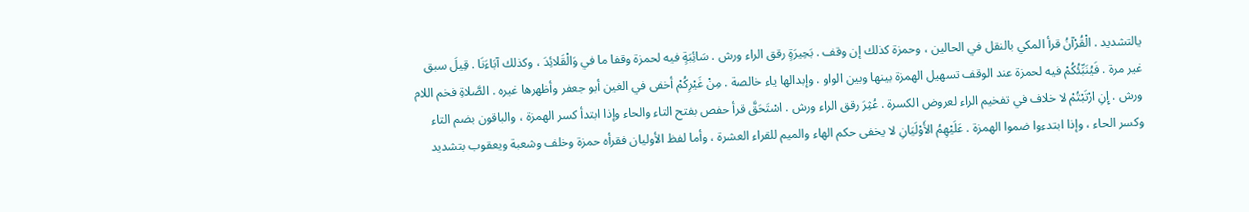يالتشديد . الْقُرْآنُ قرأ المكي بالنقل في الحالين ، وحمزة كذلك إن وقف . بَحِيرَةٍ رقق الراء ورش . سَائِبَةٍ فيه لحمزة وقفا ما في وَالْقَلائِدَ ، وكذلك آبَاءَنَا . قِيلَ سبق غير مرة . فَيُنَبِّئُكُمْ فيه لحمزة عند الوقف تسهيل الهمزة بينها وبين الواو . وإبدالها ياء خالصة . مِنْ غَيْرِكُمْ أخفى في الغين أبو جعفر وأظهرها غيره . الصَّلاةِ فخم اللام ورش . إِنِ ارْتَبْتُمْ لا خلاف في تفخيم الراء لعروض الكسرة . عُثِرَ رقق الراء ورش . اسْتَحَقَّ قرأ حفص بفتح التاء والحاء وإذا ابتدأ كسر الهمزة ، والباقون بضم التاء وكسر الحاء ، وإذا ابتدءوا ضموا الهمزة . عَلَيْهِمُ الأَوْلَيَانِ لا يخفى حكم الهاء والميم للقراء العشرة ، وأما لفظ الأوليان فقرأه حمزة وخلف وشعبة ويعقوب بتشديد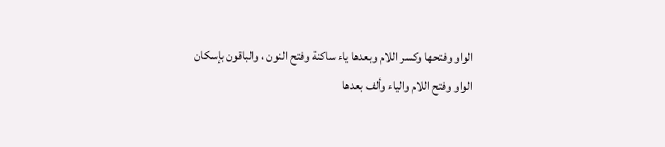الواو وفتحها وكسر اللام وبعدها ياء ساكنة وفتح النون ، والباقون بإسكان الواو وفتح اللام والياء وألف بعدها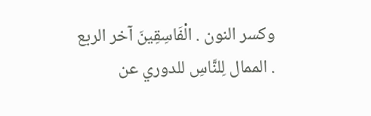وكسر النون . الْفَاسِقِينَ آخر الربع . الممال لِلنَّاسِ للدوري عن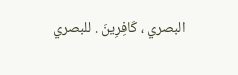البصري ، كَافِرِينَ . للبصري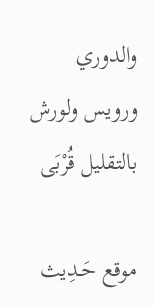والدوري ورويس ولورش بالتقليل قُرْبَى

موقع حَـدِيث